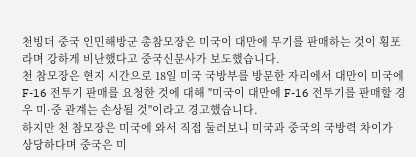천빙더 중국 인민해방군 총참모장은 미국이 대만에 무기를 판매하는 것이 횡포라며 강하게 비난했다고 중국신문사가 보도했습니다.
천 참모장은 현지 시간으로 18일 미국 국방부를 방문한 자리에서 대만이 미국에 F-16 전투기 판매를 요청한 것에 대해 "미국이 대만에 F-16 전투기를 판매할 경우 미·중 관계는 손상될 것"이라고 경고했습니다.
하지만 천 참모장은 미국에 와서 직접 둘러보니 미국과 중국의 국방력 차이가 상당하다며 중국은 미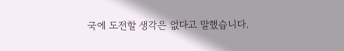국에 도전할 생각은 없다고 말했습니다.